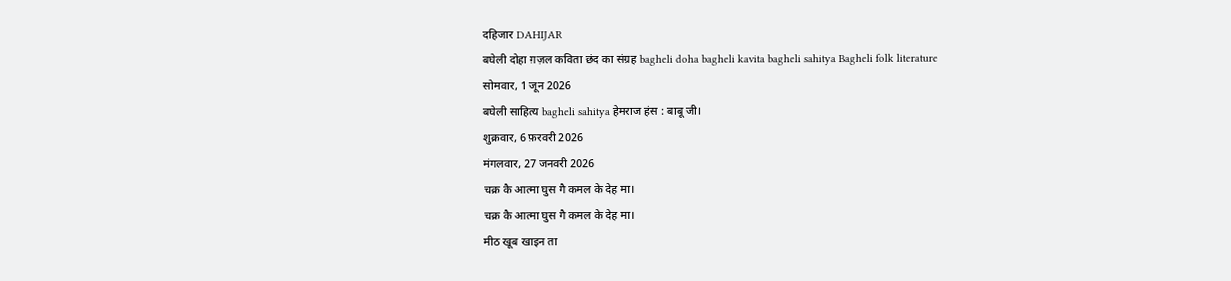दहिजार DAHIJAR
बघेली दोहा ग़ज़ल कविता छंद का संग्रह bagheli doha bagheli kavita bagheli sahitya Bagheli folk literature
सोमवार, 1 जून 2026
बघेली साहित्य bagheli sahitya हेमराज हंस : बाबू जी।
शुक्रवार, 6 फ़रवरी 2026
मंगलवार, 27 जनवरी 2026
चक्र कै आत्मा घुस गै कमल के देह मा।
चक्र कै आत्मा घुस गै कमल के देह मा।
मीठ खूब खाइन ता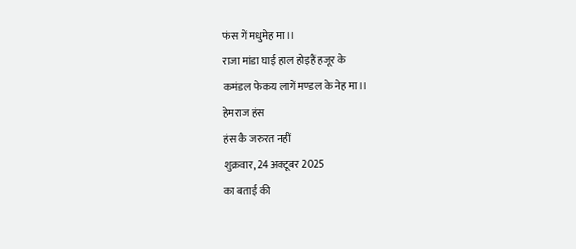फंस गें मधुमेह मा।।
राजा मांडा घाई हाल होइहैं हजूर के
कमंडल फेकय लागें मण्डल के नेह मा।।
हेमराज हंस
हंस कै जरुरत नहीं
शुक्रवार, 24 अक्टूबर 2025
का बताई की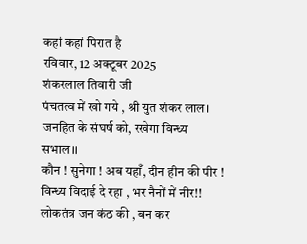कहां कहां पिरात है
रविवार, 12 अक्टूबर 2025
शंकरलाल तिवारी जी
पंचतत्व में खो गये , श्री युत शंकर लाल।
जनहित के संघर्ष को, रखेगा विन्ध्य सभाल।।
कौन ! सुनेगा ! अब यहाँ, दीन हीन की पीर !
विन्ध्य विदाई दे रहा , भर नैनों में नीर!!
लोकतंत्र जन कंठ की , बन कर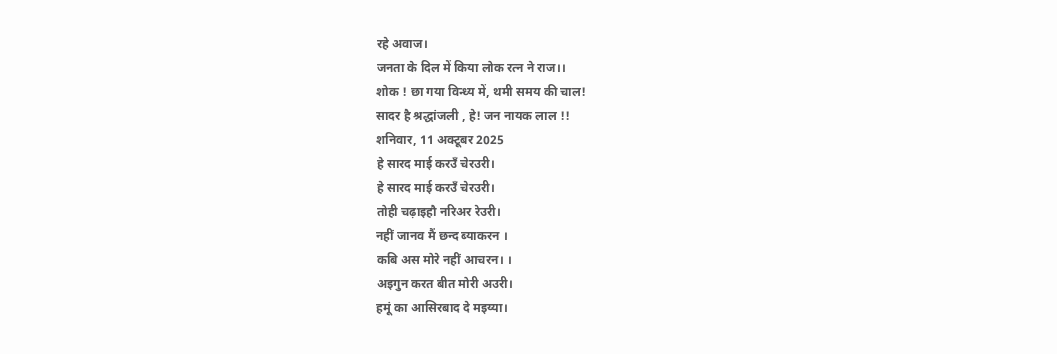रहे अवाज।
जनता के दिल में किया लोक रत्न ने राज।।
शोक ! छा गया विन्ध्य में, थमी समय की चाल!
सादर है श्रद्धांजली , हे! जन नायक लाल !!
शनिवार, 11 अक्टूबर 2025
हे सारद माई करउँ चेरउरी।
हे सारद माई करउँ चेरउरी।
तोही चढ़ाइहौ नरिअर रेउरी।
नहीं जानव मैं छन्द ब्याकरन ।
कबि अस मोरे नहीं आचरन। ।
अइगुन करत बीत मोरी अउरी।
हमूं का आसिरबाद दे मइय्या।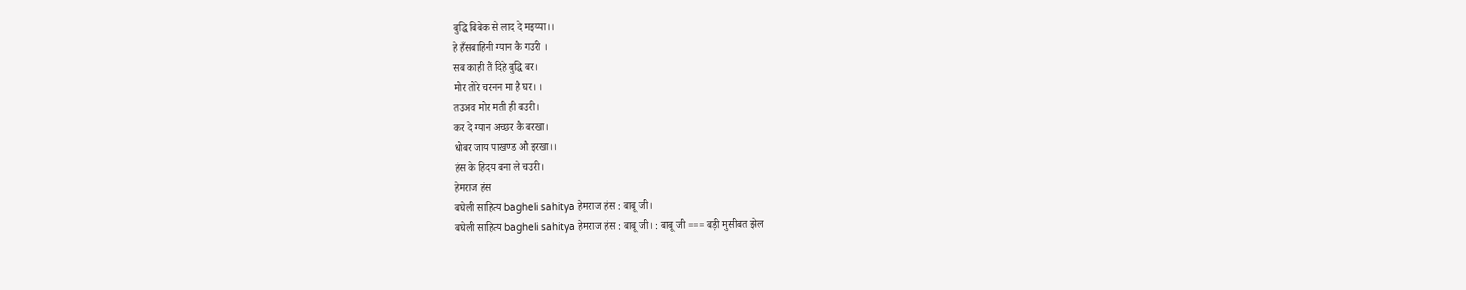बुद्धि बिबेक से लाद दे मइय्या।।
हे हँसबाहिनी ग्यान कै गउरी ।
सब काही तैं दिहे बुद्धि बर।
मोर तोरे चरनन मा है घर। ।
तउअव मोर मती ही बउरी।
कर दे ग्यान अच्छर कै बरखा।
धोबर जाय पाखण्ड औ इरखा।।
हंस के हिदय बना ले चउरी।
हेमराज हंस
बघेली साहित्य bagheli sahitya हेमराज हंस : बाबू जी।
बघेली साहित्य bagheli sahitya हेमराज हंस : बाबू जी। : बाबू जी === बड़ी मुसीबत झेल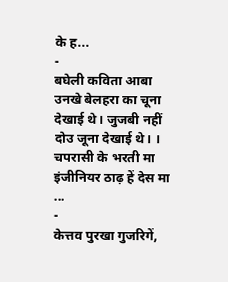के ह...
-
बघेली कविता आबा उनखे बेलहरा का चूना देखाई थे। जुजबी नहीं दोउ जूना देखाई थे। । चपरासी के भरती मा इंजीनियर ठाढ़ हें देस मा ...
-
केत्तव पुरखा गुजरिगें,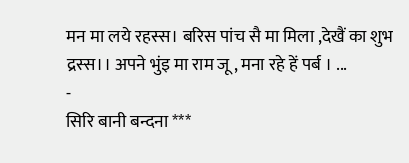मन मा लये रहस्स। बरिस पांच सै मा मिला ,देखैं का शुभ द्रस्स।। अपने भुंइ मा राम जू , मना रहे हें पर्ब । ...
-
सिरि बानी बन्दना ***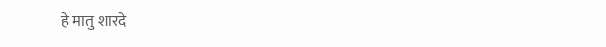हे मातु शारदे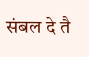संबल दे तै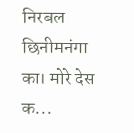निरबल छिनीमनंगा का। मोरे देस क...